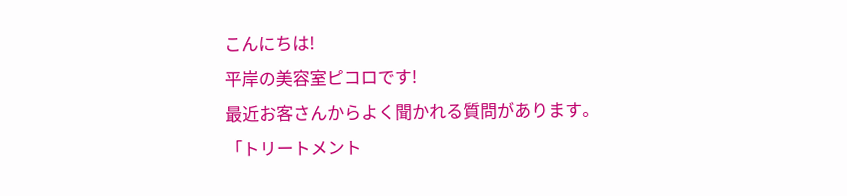こんにちは!
平岸の美容室ピコロです!
最近お客さんからよく聞かれる質問があります。
「トリートメント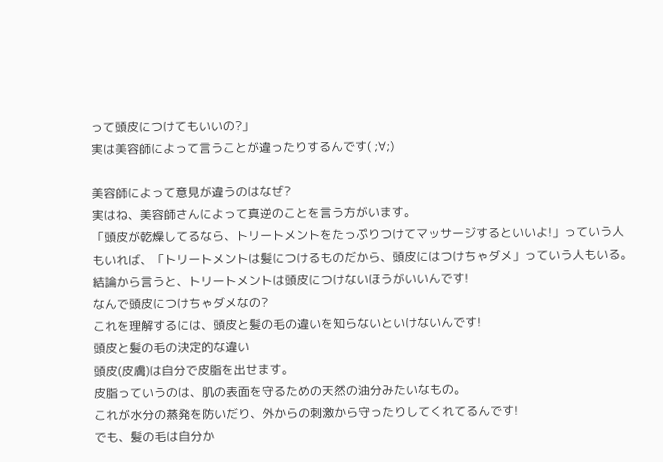って頭皮につけてもいいの?」
実は美容師によって言うことが違ったりするんです( ;∀;)

美容師によって意見が違うのはなぜ?
実はね、美容師さんによって真逆のことを言う方がいます。
「頭皮が乾燥してるなら、トリートメントをたっぷりつけてマッサージするといいよ!」っていう人もいれば、「トリートメントは髪につけるものだから、頭皮にはつけちゃダメ」っていう人もいる。
結論から言うと、トリートメントは頭皮につけないほうがいいんです!
なんで頭皮につけちゃダメなの?
これを理解するには、頭皮と髪の毛の違いを知らないといけないんです!
頭皮と髪の毛の決定的な違い
頭皮(皮膚)は自分で皮脂を出せます。
皮脂っていうのは、肌の表面を守るための天然の油分みたいなもの。
これが水分の蒸発を防いだり、外からの刺激から守ったりしてくれてるんです!
でも、髪の毛は自分か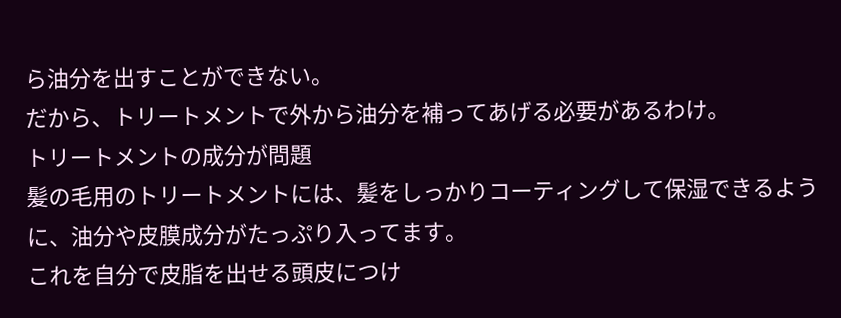ら油分を出すことができない。
だから、トリートメントで外から油分を補ってあげる必要があるわけ。
トリートメントの成分が問題
髪の毛用のトリートメントには、髪をしっかりコーティングして保湿できるように、油分や皮膜成分がたっぷり入ってます。
これを自分で皮脂を出せる頭皮につけ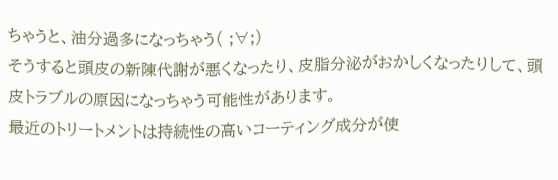ちゃうと、油分過多になっちゃう( ;∀;)
そうすると頭皮の新陳代謝が悪くなったり、皮脂分泌がおかしくなったりして、頭皮トラブルの原因になっちゃう可能性があります。
最近のトリートメントは持続性の高いコーティング成分が使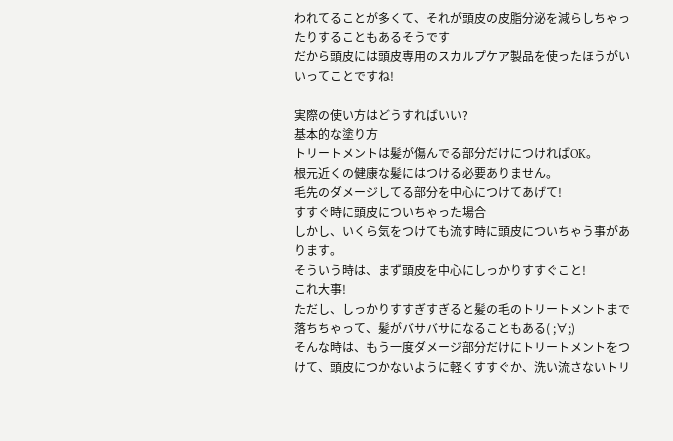われてることが多くて、それが頭皮の皮脂分泌を減らしちゃったりすることもあるそうです
だから頭皮には頭皮専用のスカルプケア製品を使ったほうがいいってことですね!

実際の使い方はどうすればいい?
基本的な塗り方
トリートメントは髪が傷んでる部分だけにつければOK。
根元近くの健康な髪にはつける必要ありません。
毛先のダメージしてる部分を中心につけてあげて!
すすぐ時に頭皮についちゃった場合
しかし、いくら気をつけても流す時に頭皮についちゃう事があります。
そういう時は、まず頭皮を中心にしっかりすすぐこと!
これ大事!
ただし、しっかりすすぎすぎると髪の毛のトリートメントまで落ちちゃって、髪がバサバサになることもある( ;∀;)
そんな時は、もう一度ダメージ部分だけにトリートメントをつけて、頭皮につかないように軽くすすぐか、洗い流さないトリ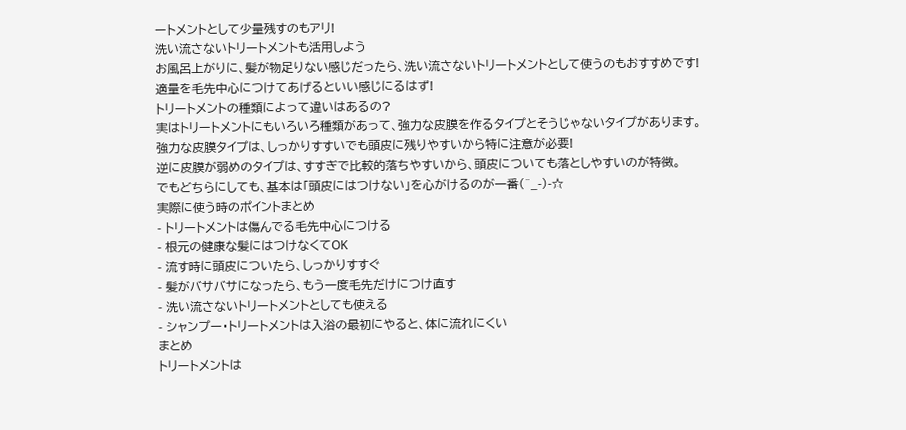ートメントとして少量残すのもアリ!
洗い流さないトリートメントも活用しよう
お風呂上がりに、髪が物足りない感じだったら、洗い流さないトリートメントとして使うのもおすすめです!
適量を毛先中心につけてあげるといい感じにるはず!
トリートメントの種類によって違いはあるの?
実はトリートメントにもいろいろ種類があって、強力な皮膜を作るタイプとそうじゃないタイプがあります。
強力な皮膜タイプは、しっかりすすいでも頭皮に残りやすいから特に注意が必要!
逆に皮膜が弱めのタイプは、すすぎで比較的落ちやすいから、頭皮についても落としやすいのが特徴。
でもどちらにしても、基本は「頭皮にはつけない」を心がけるのが一番(^_-)-☆
実際に使う時のポイントまとめ
- トリートメントは傷んでる毛先中心につける
- 根元の健康な髪にはつけなくてOK
- 流す時に頭皮についたら、しっかりすすぐ
- 髪がバサバサになったら、もう一度毛先だけにつけ直す
- 洗い流さないトリートメントとしても使える
- シャンプー・トリートメントは入浴の最初にやると、体に流れにくい
まとめ
トリートメントは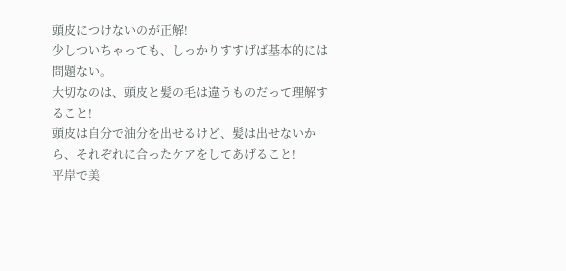頭皮につけないのが正解!
少しついちゃっても、しっかりすすげば基本的には問題ない。
大切なのは、頭皮と髪の毛は違うものだって理解すること!
頭皮は自分で油分を出せるけど、髪は出せないから、それぞれに合ったケアをしてあげること!
平岸で美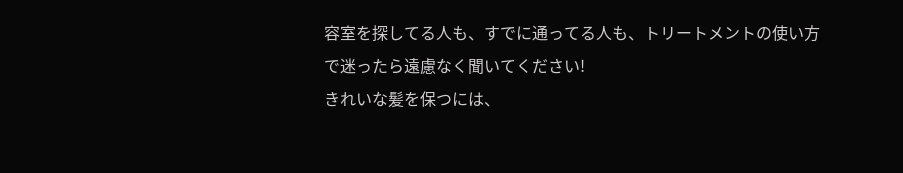容室を探してる人も、すでに通ってる人も、トリートメントの使い方で迷ったら遠慮なく聞いてください!
きれいな髪を保つには、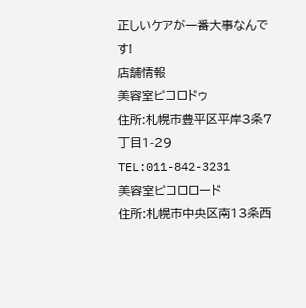正しいケアが一番大事なんです!
店舗情報
美容室ピコロドゥ
住所:札幌市豊平区平岸3条7丁目1-29
TEL:011-842-3231
美容室ピコロロード
住所:札幌市中央区南13条西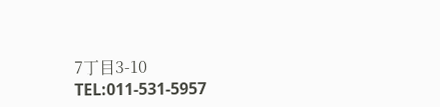7丁目3-10
TEL:011-531-5957